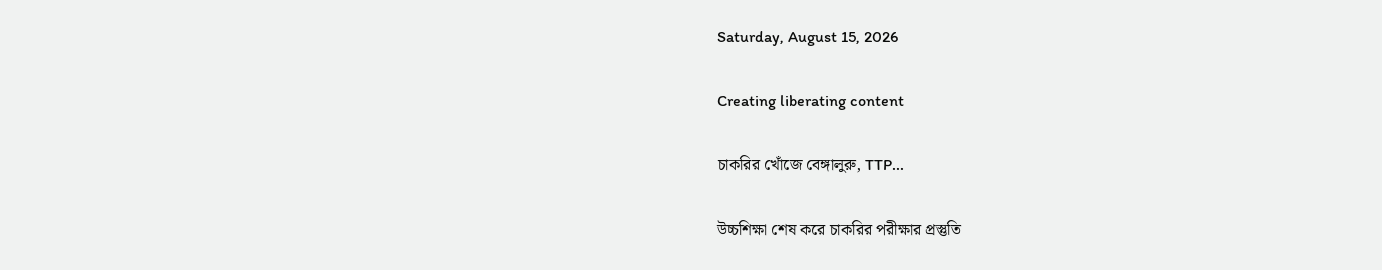Saturday, August 15, 2026

Creating liberating content

চাকরির খোঁজে বেঙ্গালুরু, TTP...

উচ্চশিক্ষা শেষ করে চাকরির পরীক্ষার প্রস্তুতি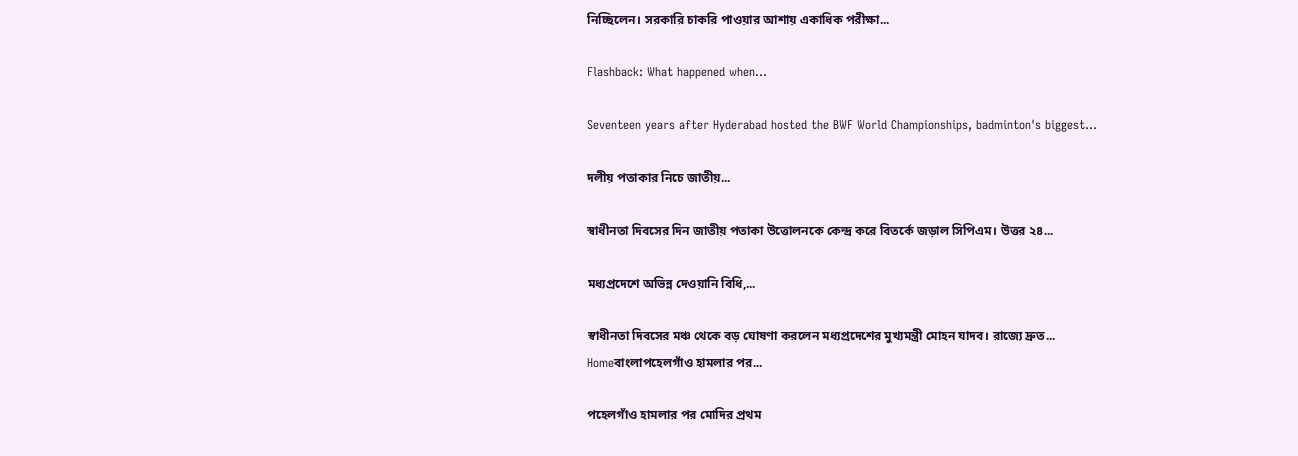নিচ্ছিলেন। সরকারি চাকরি পাওয়ার আশায় একাধিক পরীক্ষা...

Flashback: What happened when...

Seventeen years after Hyderabad hosted the BWF World Championships, badminton's biggest...

দলীয় পতাকার নিচে জাতীয়...

স্বাধীনতা দিবসের দিন জাতীয় পতাকা উত্তোলনকে কেন্দ্র করে বিতর্কে জড়াল সিপিএম। উত্তর ২৪...

মধ্যপ্রদেশে অভিন্ন দেওয়ানি বিধি,...

স্বাধীনতা দিবসের মঞ্চ থেকে বড় ঘোষণা করলেন মধ্যপ্রদেশের মুখ্যমন্ত্রী মোহন যাদব। রাজ্যে দ্রুত...
Homeবাংলাপহেলগাঁও হামলার পর...

পহেলগাঁও হামলার পর মোদির প্রথম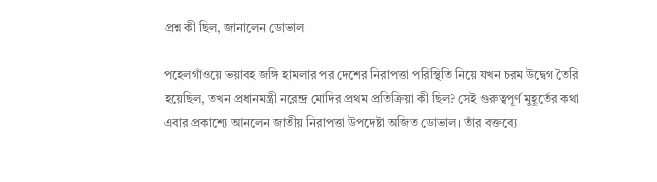প্রশ্ন কী ছিল, জানালেন ডোভাল

পহেলগাঁওয়ে ভয়াবহ জঙ্গি হামলার পর দেশের নিরাপত্তা পরিস্থিতি নিয়ে যখন চরম উদ্বেগ তৈরি হয়েছিল, তখন প্রধানমন্ত্রী নরেন্দ্র মোদির প্রথম প্রতিক্রিয়া কী ছিল? সেই গুরুত্বপূর্ণ মুহূর্তের কথা এবার প্রকাশ্যে আনলেন জাতীয় নিরাপত্তা উপদেষ্টা অজিত ডোভাল। তাঁর বক্তব্যে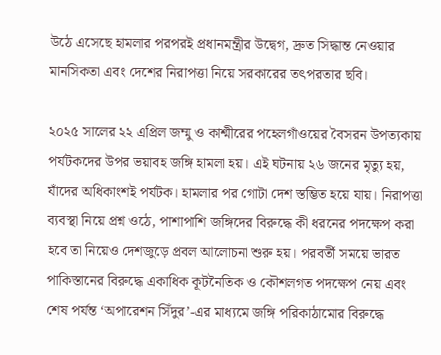উঠে এসেছে হামলার পরপরই প্রধানমন্ত্রীর উদ্বেগ, দ্রুত সিদ্ধান্ত নেওয়ার মানসিকতা এবং দেশের নিরাপত্তা নিয়ে সরকারের তৎপরতার ছবি।

২০২৫ সালের ২২ এপ্রিল জম্মু ও কাশ্মীরের পহেলগাঁওয়ের বৈসরন উপত্যকায় পর্যটকদের উপর ভয়াবহ জঙ্গি হামলা হয়। এই ঘটনায় ২৬ জনের মৃত্যু হয়, যাঁদের অধিকাংশই পর্যটক। হামলার পর গোটা দেশ স্তম্ভিত হয়ে যায়। নিরাপত্তা ব্যবস্থা নিয়ে প্রশ্ন ওঠে, পাশাপাশি জঙ্গিদের বিরুদ্ধে কী ধরনের পদক্ষেপ করা হবে তা নিয়েও দেশজুড়ে প্রবল আলোচনা শুরু হয়। পরবর্তী সময়ে ভারত পাকিস্তানের বিরুদ্ধে একাধিক কূটনৈতিক ও কৌশলগত পদক্ষেপ নেয় এবং শেষ পর্যন্ত ‘অপারেশন সিঁদুর’-এর মাধ্যমে জঙ্গি পরিকাঠামোর বিরুদ্ধে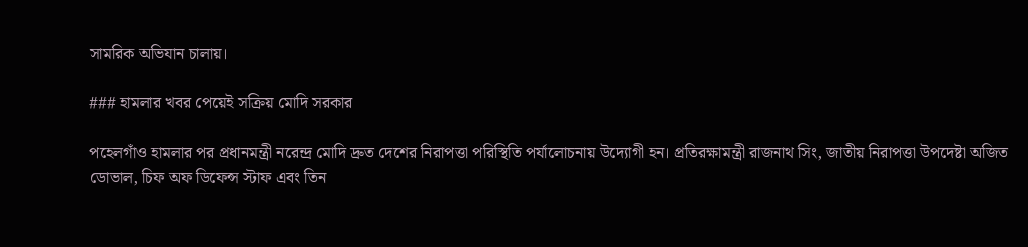সামরিক অভিযান চালায়।

### হামলার খবর পেয়েই সক্রিয় মোদি সরকার

পহেলগাঁও হামলার পর প্রধানমন্ত্রী নরেন্দ্র মোদি দ্রুত দেশের নিরাপত্তা পরিস্থিতি পর্যালোচনায় উদ্যোগী হন। প্রতিরক্ষামন্ত্রী রাজনাথ সিং, জাতীয় নিরাপত্তা উপদেষ্টা অজিত ডোভাল, চিফ অফ ডিফেন্স স্টাফ এবং তিন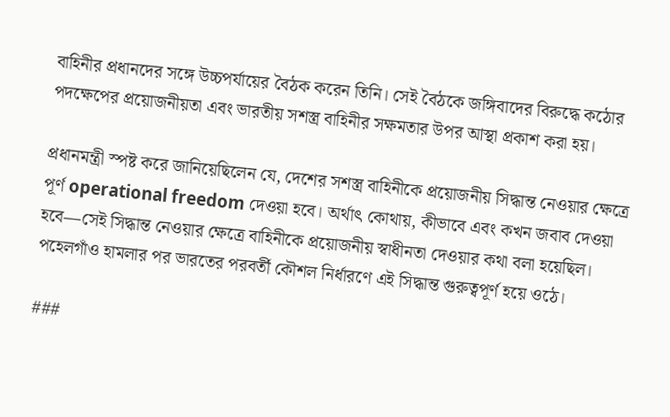বাহিনীর প্রধানদের সঙ্গে উচ্চপর্যায়ের বৈঠক করেন তিনি। সেই বৈঠকে জঙ্গিবাদের বিরুদ্ধে কঠোর পদক্ষেপের প্রয়োজনীয়তা এবং ভারতীয় সশস্ত্র বাহিনীর সক্ষমতার উপর আস্থা প্রকাশ করা হয়।

প্রধানমন্ত্রী স্পষ্ট করে জানিয়েছিলেন যে, দেশের সশস্ত্র বাহিনীকে প্রয়োজনীয় সিদ্ধান্ত নেওয়ার ক্ষেত্রে পূর্ণ operational freedom দেওয়া হবে। অর্থাৎ কোথায়, কীভাবে এবং কখন জবাব দেওয়া হবে—সেই সিদ্ধান্ত নেওয়ার ক্ষেত্রে বাহিনীকে প্রয়োজনীয় স্বাধীনতা দেওয়ার কথা বলা হয়েছিল। পহেলগাঁও হামলার পর ভারতের পরবর্তী কৌশল নির্ধারণে এই সিদ্ধান্ত গুরুত্বপূর্ণ হয়ে ওঠে।

###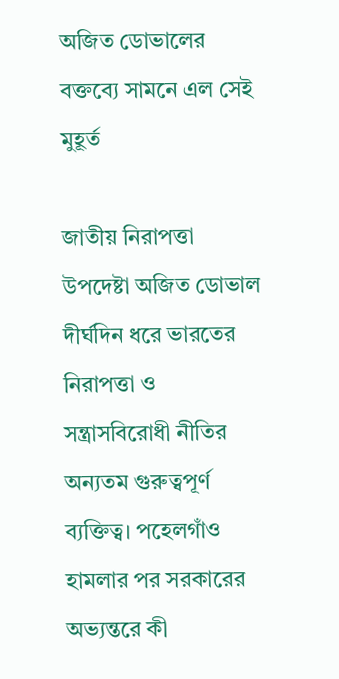অজিত ডোভালের বক্তব্যে সামনে এল সেই মুহূর্ত

জাতীয় নিরাপত্তা উপদেষ্টা অজিত ডোভাল দীর্ঘদিন ধরে ভারতের নিরাপত্তা ও সন্ত্রাসবিরোধী নীতির অন্যতম গুরুত্বপূর্ণ ব্যক্তিত্ব। পহেলগাঁও হামলার পর সরকারের অভ্যন্তরে কী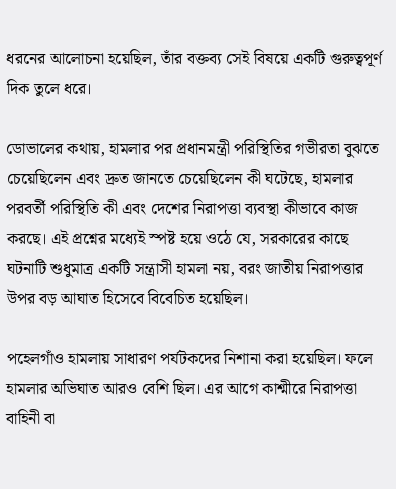ধরনের আলোচনা হয়েছিল, তাঁর বক্তব্য সেই বিষয়ে একটি গুরুত্বপূর্ণ দিক তুলে ধরে।

ডোভালের কথায়, হামলার পর প্রধানমন্ত্রী পরিস্থিতির গভীরতা বুঝতে চেয়েছিলেন এবং দ্রুত জানতে চেয়েছিলেন কী ঘটেছে, হামলার পরবর্তী পরিস্থিতি কী এবং দেশের নিরাপত্তা ব্যবস্থা কীভাবে কাজ করছে। এই প্রশ্নের মধ্যেই স্পষ্ট হয়ে ওঠে যে, সরকারের কাছে ঘটনাটি শুধুমাত্র একটি সন্ত্রাসী হামলা নয়, বরং জাতীয় নিরাপত্তার উপর বড় আঘাত হিসেবে বিবেচিত হয়েছিল।

পহেলগাঁও হামলায় সাধারণ পর্যটকদের নিশানা করা হয়েছিল। ফলে হামলার অভিঘাত আরও বেশি ছিল। এর আগে কাশ্মীরে নিরাপত্তা বাহিনী বা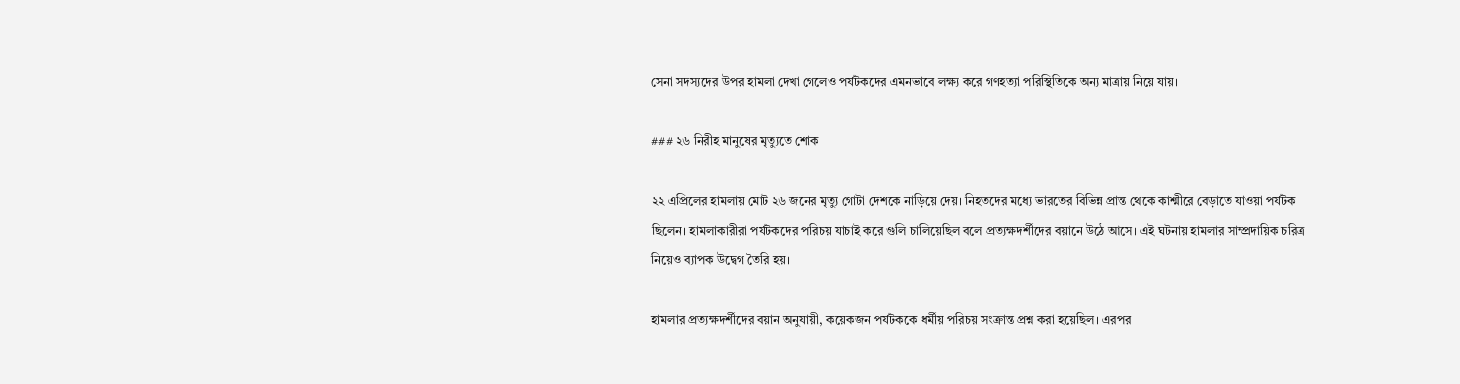সেনা সদস্যদের উপর হামলা দেখা গেলেও পর্যটকদের এমনভাবে লক্ষ্য করে গণহত্যা পরিস্থিতিকে অন্য মাত্রায় নিয়ে যায়।

### ২৬ নিরীহ মানুষের মৃত্যুতে শোক

২২ এপ্রিলের হামলায় মোট ২৬ জনের মৃত্যু গোটা দেশকে নাড়িয়ে দেয়। নিহতদের মধ্যে ভারতের বিভিন্ন প্রান্ত থেকে কাশ্মীরে বেড়াতে যাওয়া পর্যটক ছিলেন। হামলাকারীরা পর্যটকদের পরিচয় যাচাই করে গুলি চালিয়েছিল বলে প্রত্যক্ষদর্শীদের বয়ানে উঠে আসে। এই ঘটনায় হামলার সাম্প্রদায়িক চরিত্র নিয়েও ব্যাপক উদ্বেগ তৈরি হয়।

হামলার প্রত্যক্ষদর্শীদের বয়ান অনুযায়ী, কয়েকজন পর্যটককে ধর্মীয় পরিচয় সংক্রান্ত প্রশ্ন করা হয়েছিল। এরপর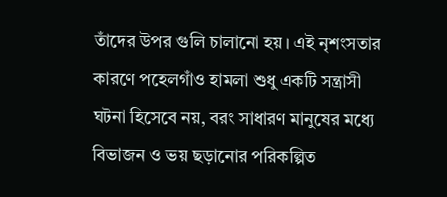তাঁদের উপর গুলি চালানো হয়। এই নৃশংসতার কারণে পহেলগাঁও হামলা শুধু একটি সন্ত্রাসী ঘটনা হিসেবে নয়, বরং সাধারণ মানুষের মধ্যে বিভাজন ও ভয় ছড়ানোর পরিকল্পিত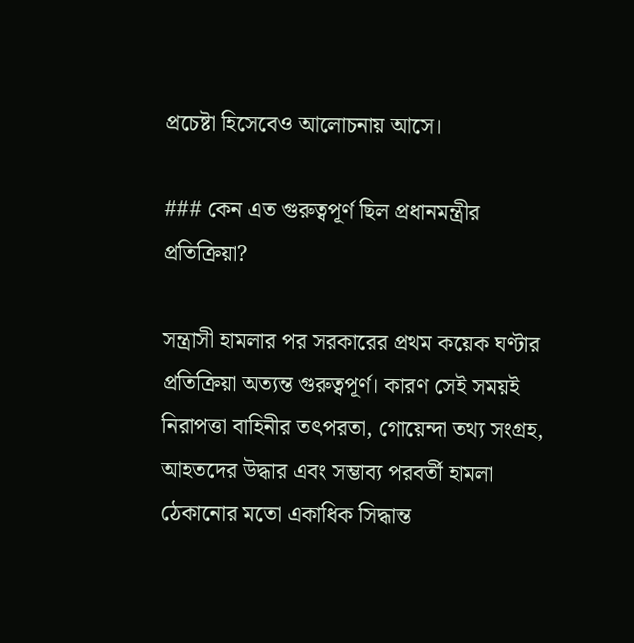প্রচেষ্টা হিসেবেও আলোচনায় আসে।

### কেন এত গুরুত্বপূর্ণ ছিল প্রধানমন্ত্রীর প্রতিক্রিয়া?

সন্ত্রাসী হামলার পর সরকারের প্রথম কয়েক ঘণ্টার প্রতিক্রিয়া অত্যন্ত গুরুত্বপূর্ণ। কারণ সেই সময়ই নিরাপত্তা বাহিনীর তৎপরতা, গোয়েন্দা তথ্য সংগ্রহ, আহতদের উদ্ধার এবং সম্ভাব্য পরবর্তী হামলা ঠেকানোর মতো একাধিক সিদ্ধান্ত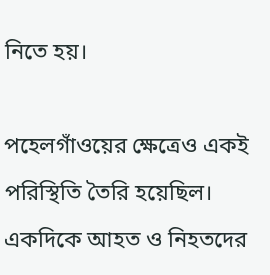নিতে হয়।

পহেলগাঁওয়ের ক্ষেত্রেও একই পরিস্থিতি তৈরি হয়েছিল। একদিকে আহত ও নিহতদের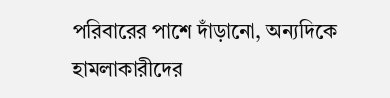পরিবারের পাশে দাঁড়ানো, অন্যদিকে হামলাকারীদের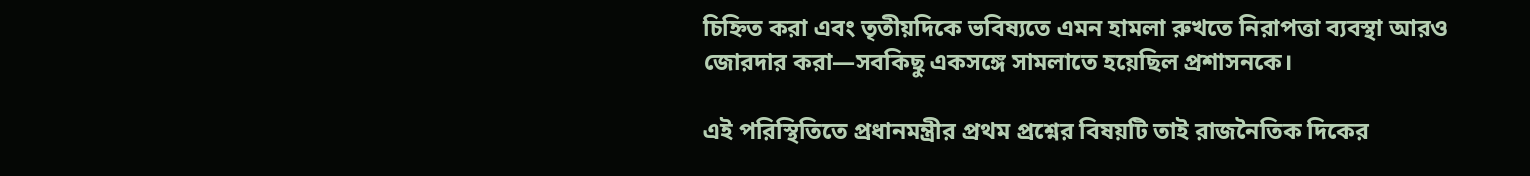চিহ্নিত করা এবং তৃতীয়দিকে ভবিষ্যতে এমন হামলা রুখতে নিরাপত্তা ব্যবস্থা আরও জোরদার করা—সবকিছু একসঙ্গে সামলাতে হয়েছিল প্রশাসনকে।

এই পরিস্থিতিতে প্রধানমন্ত্রীর প্রথম প্রশ্নের বিষয়টি তাই রাজনৈতিক দিকের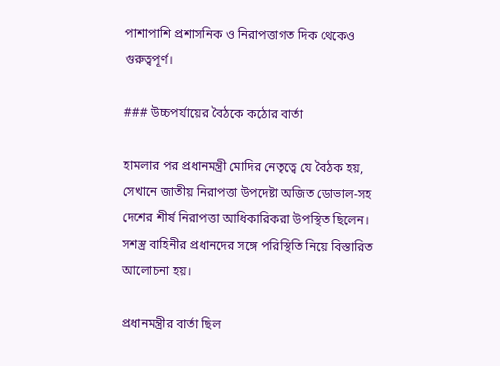পাশাপাশি প্রশাসনিক ও নিরাপত্তাগত দিক থেকেও গুরুত্বপূর্ণ।

### উচ্চপর্যায়ের বৈঠকে কঠোর বার্তা

হামলার পর প্রধানমন্ত্রী মোদির নেতৃত্বে যে বৈঠক হয়, সেখানে জাতীয় নিরাপত্তা উপদেষ্টা অজিত ডোভাল-সহ দেশের শীর্ষ নিরাপত্তা আধিকারিকরা উপস্থিত ছিলেন। সশস্ত্র বাহিনীর প্রধানদের সঙ্গে পরিস্থিতি নিয়ে বিস্তারিত আলোচনা হয়।

প্রধানমন্ত্রীর বার্তা ছিল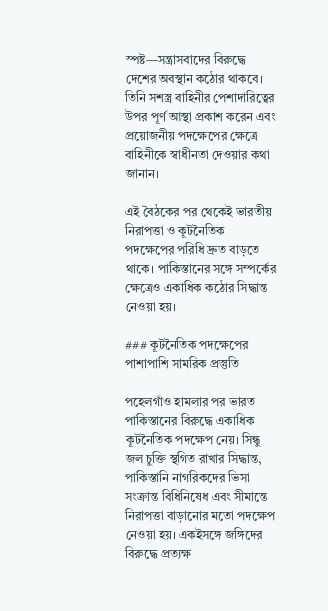স্পষ্ট—সন্ত্রাসবাদের বিরুদ্ধে দেশের অবস্থান কঠোর থাকবে। তিনি সশস্ত্র বাহিনীর পেশাদারিত্বের উপর পূর্ণ আস্থা প্রকাশ করেন এবং প্রয়োজনীয় পদক্ষেপের ক্ষেত্রে বাহিনীকে স্বাধীনতা দেওয়ার কথা জানান।

এই বৈঠকের পর থেকেই ভারতীয় নিরাপত্তা ও কূটনৈতিক পদক্ষেপের পরিধি দ্রুত বাড়তে থাকে। পাকিস্তানের সঙ্গে সম্পর্কের ক্ষেত্রেও একাধিক কঠোর সিদ্ধান্ত নেওয়া হয়।

### কূটনৈতিক পদক্ষেপের পাশাপাশি সামরিক প্রস্তুতি

পহেলগাঁও হামলার পর ভারত পাকিস্তানের বিরুদ্ধে একাধিক কূটনৈতিক পদক্ষেপ নেয়। সিন্ধু জল চুক্তি স্থগিত রাখার সিদ্ধান্ত, পাকিস্তানি নাগরিকদের ভিসা সংক্রান্ত বিধিনিষেধ এবং সীমান্তে নিরাপত্তা বাড়ানোর মতো পদক্ষেপ নেওয়া হয়। একইসঙ্গে জঙ্গিদের বিরুদ্ধে প্রত্যক্ষ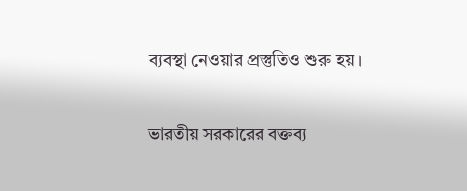ব্যবস্থা নেওয়ার প্রস্তুতিও শুরু হয়।

ভারতীয় সরকারের বক্তব্য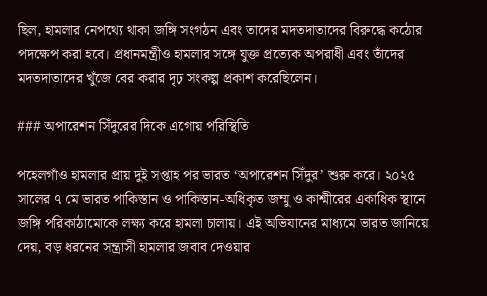ছিল, হামলার নেপথ্যে থাকা জঙ্গি সংগঠন এবং তাদের মদতদাতাদের বিরুদ্ধে কঠোর পদক্ষেপ করা হবে। প্রধানমন্ত্রীও হামলার সঙ্গে যুক্ত প্রত্যেক অপরাধী এবং তাঁদের মদতদাতাদের খুঁজে বের করার দৃঢ় সংকল্প প্রকাশ করেছিলেন।

### অপারেশন সিঁদুরের দিকে এগোয় পরিস্থিতি

পহেলগাঁও হামলার প্রায় দুই সপ্তাহ পর ভারত ‘অপারেশন সিঁদুর’ শুরু করে। ২০২৫ সালের ৭ মে ভারত পাকিস্তান ও পাকিস্তান-অধিকৃত জম্মু ও কাশ্মীরের একাধিক স্থানে জঙ্গি পরিকাঠামোকে লক্ষ্য করে হামলা চালায়। এই অভিযানের মাধ্যমে ভারত জানিয়ে দেয়, বড় ধরনের সন্ত্রাসী হামলার জবাব দেওয়ার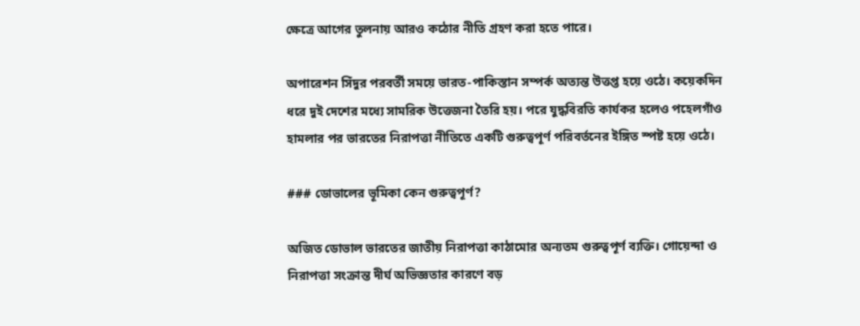ক্ষেত্রে আগের তুলনায় আরও কঠোর নীতি গ্রহণ করা হতে পারে।

অপারেশন সিঁদুর পরবর্তী সময়ে ভারত-পাকিস্তান সম্পর্ক অত্যন্ত উত্তপ্ত হয়ে ওঠে। কয়েকদিন ধরে দুই দেশের মধ্যে সামরিক উত্তেজনা তৈরি হয়। পরে যুদ্ধবিরতি কার্যকর হলেও পহেলগাঁও হামলার পর ভারতের নিরাপত্তা নীতিতে একটি গুরুত্বপূর্ণ পরিবর্তনের ইঙ্গিত স্পষ্ট হয়ে ওঠে।

### ডোভালের ভূমিকা কেন গুরুত্বপূর্ণ?

অজিত ডোভাল ভারতের জাতীয় নিরাপত্তা কাঠামোর অন্যতম গুরুত্বপূর্ণ ব্যক্তি। গোয়েন্দা ও নিরাপত্তা সংক্রান্ত দীর্ঘ অভিজ্ঞতার কারণে বড়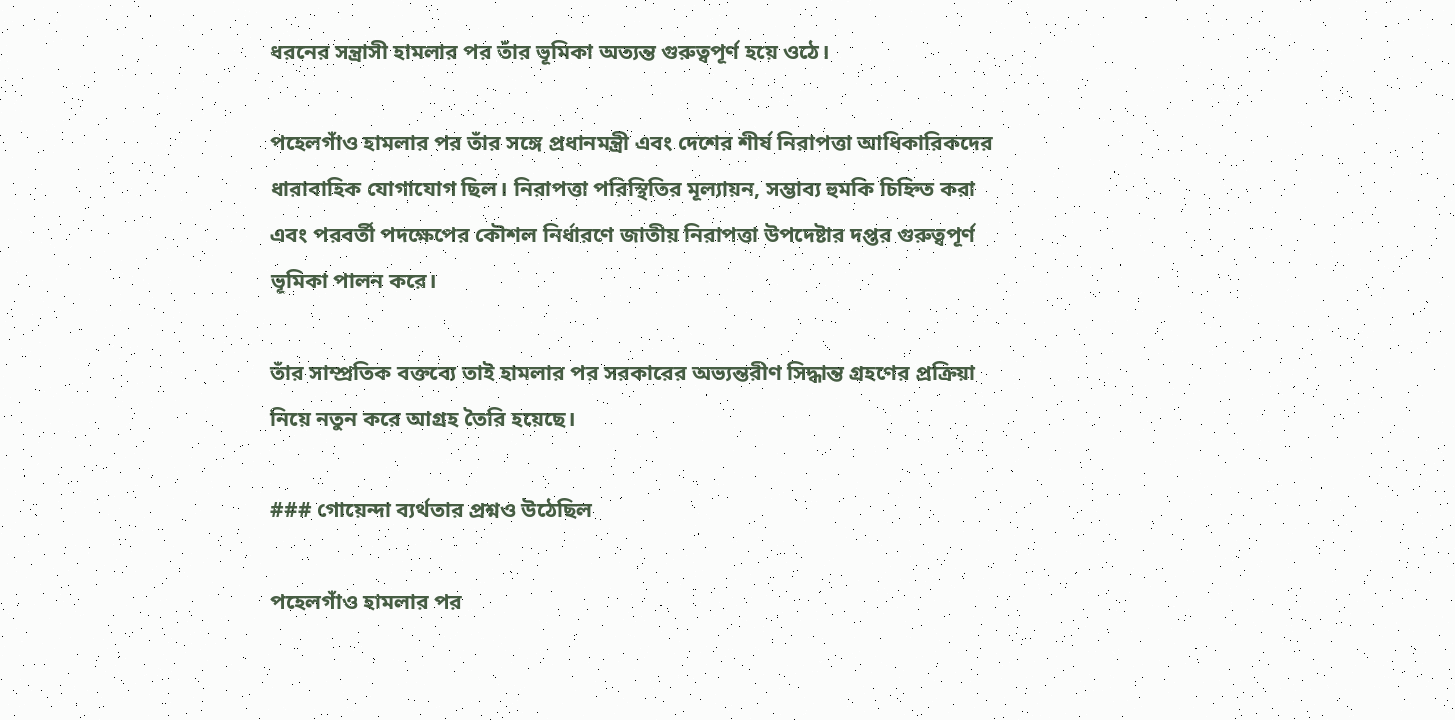ধরনের সন্ত্রাসী হামলার পর তাঁর ভূমিকা অত্যন্ত গুরুত্বপূর্ণ হয়ে ওঠে।

পহেলগাঁও হামলার পর তাঁর সঙ্গে প্রধানমন্ত্রী এবং দেশের শীর্ষ নিরাপত্তা আধিকারিকদের ধারাবাহিক যোগাযোগ ছিল। নিরাপত্তা পরিস্থিতির মূল্যায়ন, সম্ভাব্য হুমকি চিহ্নিত করা এবং পরবর্তী পদক্ষেপের কৌশল নির্ধারণে জাতীয় নিরাপত্তা উপদেষ্টার দপ্তর গুরুত্বপূর্ণ ভূমিকা পালন করে।

তাঁর সাম্প্রতিক বক্তব্যে তাই হামলার পর সরকারের অভ্যন্তরীণ সিদ্ধান্ত গ্রহণের প্রক্রিয়া নিয়ে নতুন করে আগ্রহ তৈরি হয়েছে।

### গোয়েন্দা ব্যর্থতার প্রশ্নও উঠেছিল

পহেলগাঁও হামলার পর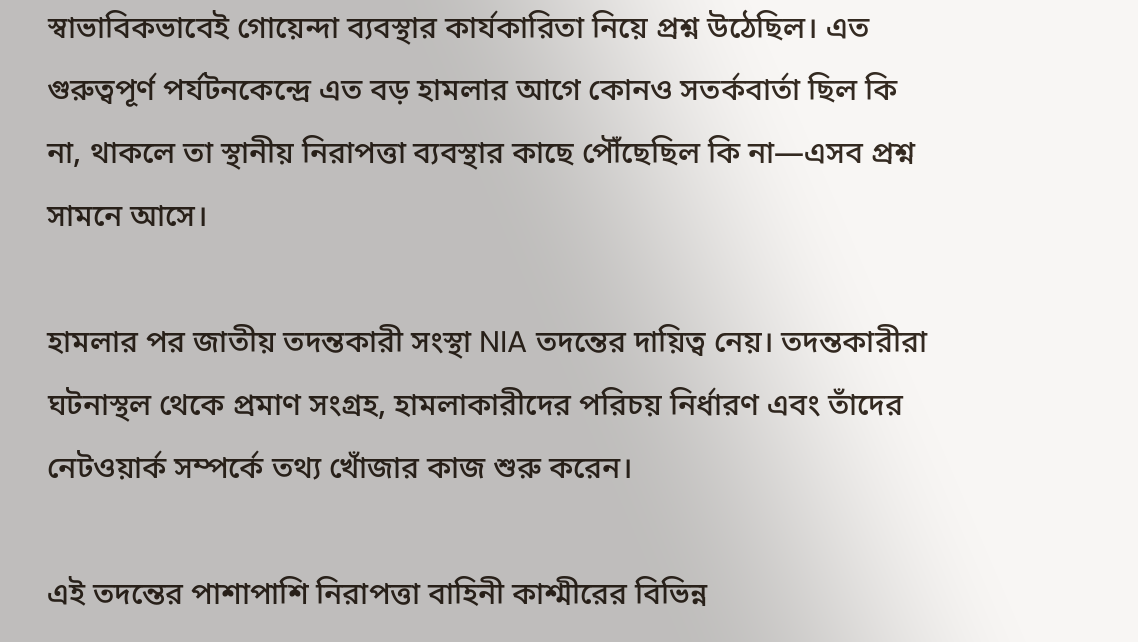স্বাভাবিকভাবেই গোয়েন্দা ব্যবস্থার কার্যকারিতা নিয়ে প্রশ্ন উঠেছিল। এত গুরুত্বপূর্ণ পর্যটনকেন্দ্রে এত বড় হামলার আগে কোনও সতর্কবার্তা ছিল কি না, থাকলে তা স্থানীয় নিরাপত্তা ব্যবস্থার কাছে পৌঁছেছিল কি না—এসব প্রশ্ন সামনে আসে।

হামলার পর জাতীয় তদন্তকারী সংস্থা NIA তদন্তের দায়িত্ব নেয়। তদন্তকারীরা ঘটনাস্থল থেকে প্রমাণ সংগ্রহ, হামলাকারীদের পরিচয় নির্ধারণ এবং তাঁদের নেটওয়ার্ক সম্পর্কে তথ্য খোঁজার কাজ শুরু করেন।

এই তদন্তের পাশাপাশি নিরাপত্তা বাহিনী কাশ্মীরের বিভিন্ন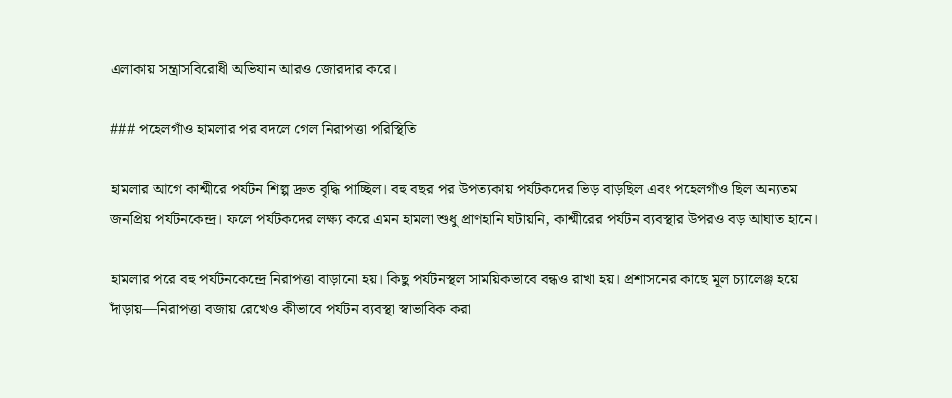এলাকায় সন্ত্রাসবিরোধী অভিযান আরও জোরদার করে।

### পহেলগাঁও হামলার পর বদলে গেল নিরাপত্তা পরিস্থিতি

হামলার আগে কাশ্মীরে পর্যটন শিল্প দ্রুত বৃদ্ধি পাচ্ছিল। বহু বছর পর উপত্যকায় পর্যটকদের ভিড় বাড়ছিল এবং পহেলগাঁও ছিল অন্যতম জনপ্রিয় পর্যটনকেন্দ্র। ফলে পর্যটকদের লক্ষ্য করে এমন হামলা শুধু প্রাণহানি ঘটায়নি, কাশ্মীরের পর্যটন ব্যবস্থার উপরও বড় আঘাত হানে।

হামলার পরে বহু পর্যটনকেন্দ্রে নিরাপত্তা বাড়ানো হয়। কিছু পর্যটনস্থল সাময়িকভাবে বন্ধও রাখা হয়। প্রশাসনের কাছে মূল চ্যালেঞ্জ হয়ে দাঁড়ায়—নিরাপত্তা বজায় রেখেও কীভাবে পর্যটন ব্যবস্থা স্বাভাবিক করা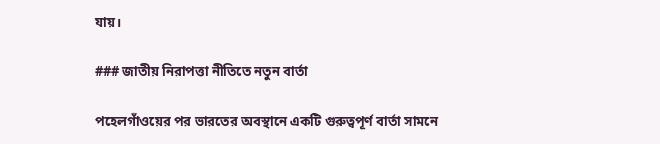যায়।

### জাতীয় নিরাপত্তা নীতিতে নতুন বার্তা

পহেলগাঁওয়ের পর ভারতের অবস্থানে একটি গুরুত্বপূর্ণ বার্তা সামনে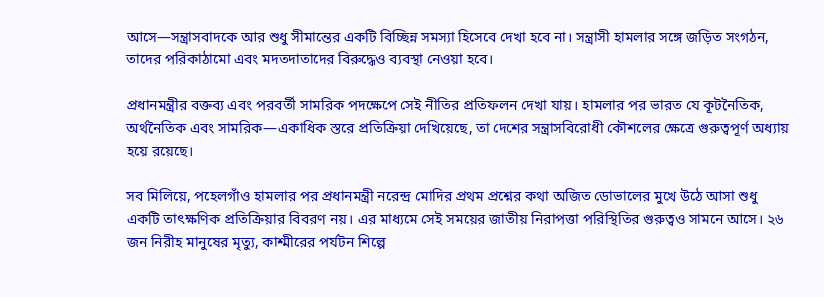আসে—সন্ত্রাসবাদকে আর শুধু সীমান্তের একটি বিচ্ছিন্ন সমস্যা হিসেবে দেখা হবে না। সন্ত্রাসী হামলার সঙ্গে জড়িত সংগঠন, তাদের পরিকাঠামো এবং মদতদাতাদের বিরুদ্ধেও ব্যবস্থা নেওয়া হবে।

প্রধানমন্ত্রীর বক্তব্য এবং পরবর্তী সামরিক পদক্ষেপে সেই নীতির প্রতিফলন দেখা যায়। হামলার পর ভারত যে কূটনৈতিক, অর্থনৈতিক এবং সামরিক—একাধিক স্তরে প্রতিক্রিয়া দেখিয়েছে, তা দেশের সন্ত্রাসবিরোধী কৌশলের ক্ষেত্রে গুরুত্বপূর্ণ অধ্যায় হয়ে রয়েছে।

সব মিলিয়ে, পহেলগাঁও হামলার পর প্রধানমন্ত্রী নরেন্দ্র মোদির প্রথম প্রশ্নের কথা অজিত ডোভালের মুখে উঠে আসা শুধু একটি তাৎক্ষণিক প্রতিক্রিয়ার বিবরণ নয়। এর মাধ্যমে সেই সময়ের জাতীয় নিরাপত্তা পরিস্থিতির গুরুত্বও সামনে আসে। ২৬ জন নিরীহ মানুষের মৃত্যু, কাশ্মীরের পর্যটন শিল্পে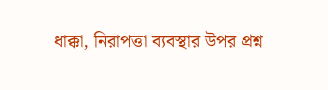ধাক্কা, নিরাপত্তা ব্যবস্থার উপর প্রশ্ন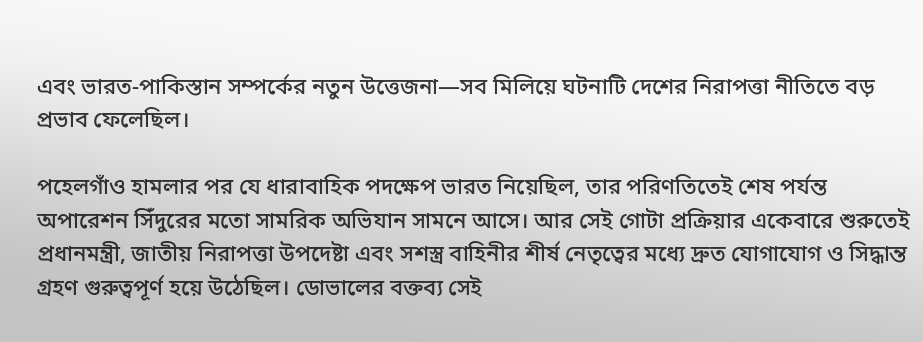এবং ভারত-পাকিস্তান সম্পর্কের নতুন উত্তেজনা—সব মিলিয়ে ঘটনাটি দেশের নিরাপত্তা নীতিতে বড় প্রভাব ফেলেছিল।

পহেলগাঁও হামলার পর যে ধারাবাহিক পদক্ষেপ ভারত নিয়েছিল, তার পরিণতিতেই শেষ পর্যন্ত অপারেশন সিঁদুরের মতো সামরিক অভিযান সামনে আসে। আর সেই গোটা প্রক্রিয়ার একেবারে শুরুতেই প্রধানমন্ত্রী, জাতীয় নিরাপত্তা উপদেষ্টা এবং সশস্ত্র বাহিনীর শীর্ষ নেতৃত্বের মধ্যে দ্রুত যোগাযোগ ও সিদ্ধান্ত গ্রহণ গুরুত্বপূর্ণ হয়ে উঠেছিল। ডোভালের বক্তব্য সেই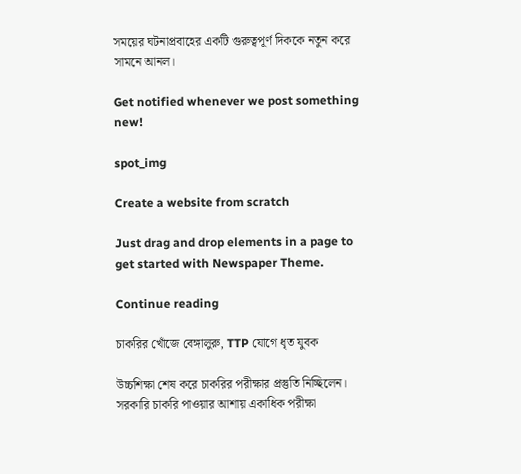সময়ের ঘটনাপ্রবাহের একটি গুরুত্বপূর্ণ দিককে নতুন করে সামনে আনল।

Get notified whenever we post something new!

spot_img

Create a website from scratch

Just drag and drop elements in a page to get started with Newspaper Theme.

Continue reading

চাকরির খোঁজে বেঙ্গালুরু, TTP যোগে ধৃত যুবক

উচ্চশিক্ষা শেষ করে চাকরির পরীক্ষার প্রস্তুতি নিচ্ছিলেন। সরকারি চাকরি পাওয়ার আশায় একাধিক পরীক্ষা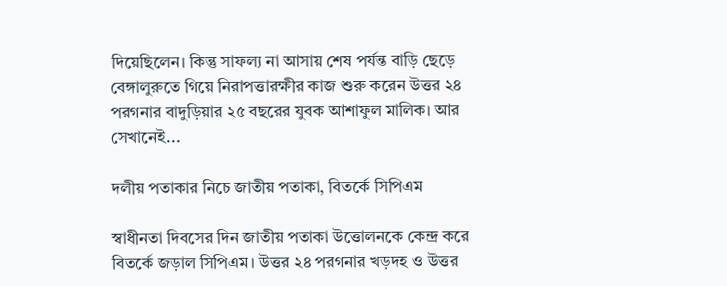দিয়েছিলেন। কিন্তু সাফল্য না আসায় শেষ পর্যন্ত বাড়ি ছেড়ে বেঙ্গালুরুতে গিয়ে নিরাপত্তারক্ষীর কাজ শুরু করেন উত্তর ২৪ পরগনার বাদুড়িয়ার ২৫ বছরের যুবক আশাফুল মালিক। আর সেখানেই...

দলীয় পতাকার নিচে জাতীয় পতাকা, বিতর্কে সিপিএম

স্বাধীনতা দিবসের দিন জাতীয় পতাকা উত্তোলনকে কেন্দ্র করে বিতর্কে জড়াল সিপিএম। উত্তর ২৪ পরগনার খড়দহ ও উত্তর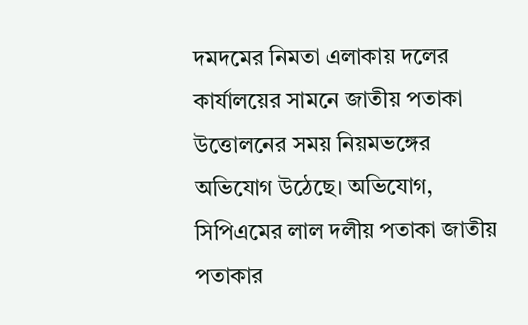দমদমের নিমতা এলাকায় দলের কার্যালয়ের সামনে জাতীয় পতাকা উত্তোলনের সময় নিয়মভঙ্গের অভিযোগ উঠেছে। অভিযোগ, সিপিএমের লাল দলীয় পতাকা জাতীয় পতাকার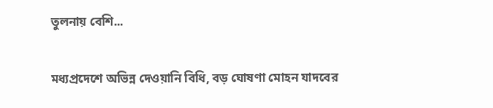তুলনায় বেশি...

মধ্যপ্রদেশে অভিন্ন দেওয়ানি বিধি, বড় ঘোষণা মোহন যাদবের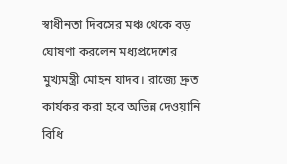স্বাধীনতা দিবসের মঞ্চ থেকে বড় ঘোষণা করলেন মধ্যপ্রদেশের মুখ্যমন্ত্রী মোহন যাদব। রাজ্যে দ্রুত কার্যকর করা হবে অভিন্ন দেওয়ানি বিধি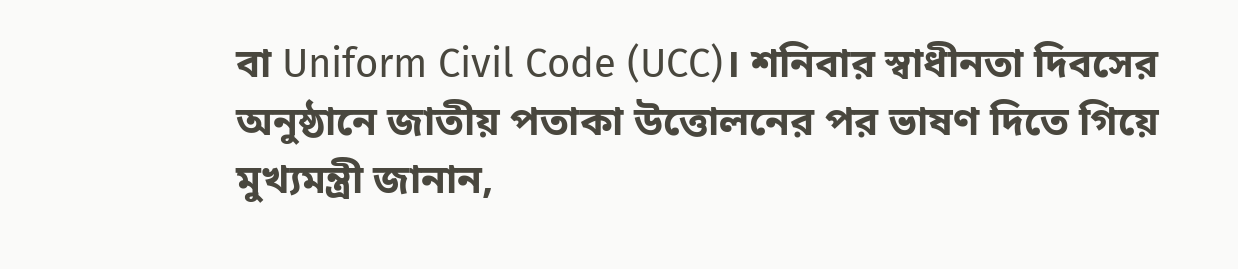বা Uniform Civil Code (UCC)। শনিবার স্বাধীনতা দিবসের অনুষ্ঠানে জাতীয় পতাকা উত্তোলনের পর ভাষণ দিতে গিয়ে মুখ্যমন্ত্রী জানান,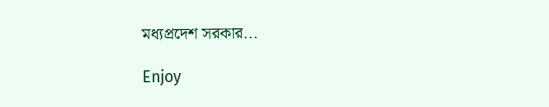মধ্যপ্রদেশ সরকার...

Enjoy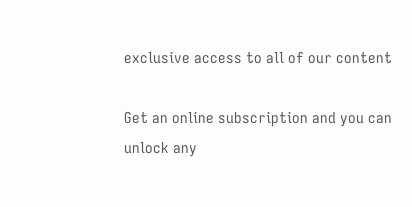exclusive access to all of our content

Get an online subscription and you can unlock any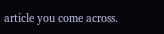article you come across.